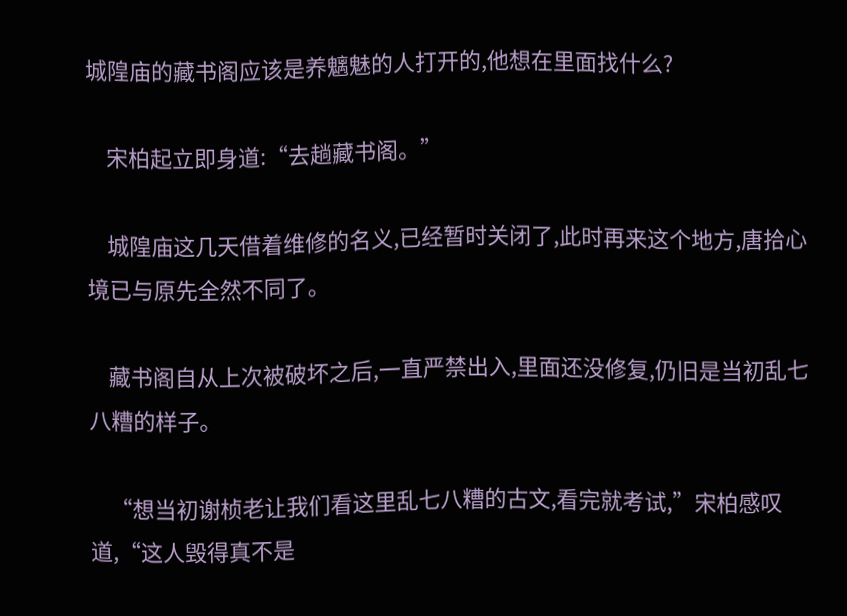城隍庙的藏书阁应该是养魑魅的人打开的,他想在里面找什么?

    宋柏起立即身道:“去趟藏书阁。”

    城隍庙这几天借着维修的名义,已经暂时关闭了,此时再来这个地方,唐拾心境已与原先全然不同了。

    藏书阁自从上次被破坏之后,一直严禁出入,里面还没修复,仍旧是当初乱七八糟的样子。

    “想当初谢桢老让我们看这里乱七八糟的古文,看完就考试,”宋柏感叹道,“这人毁得真不是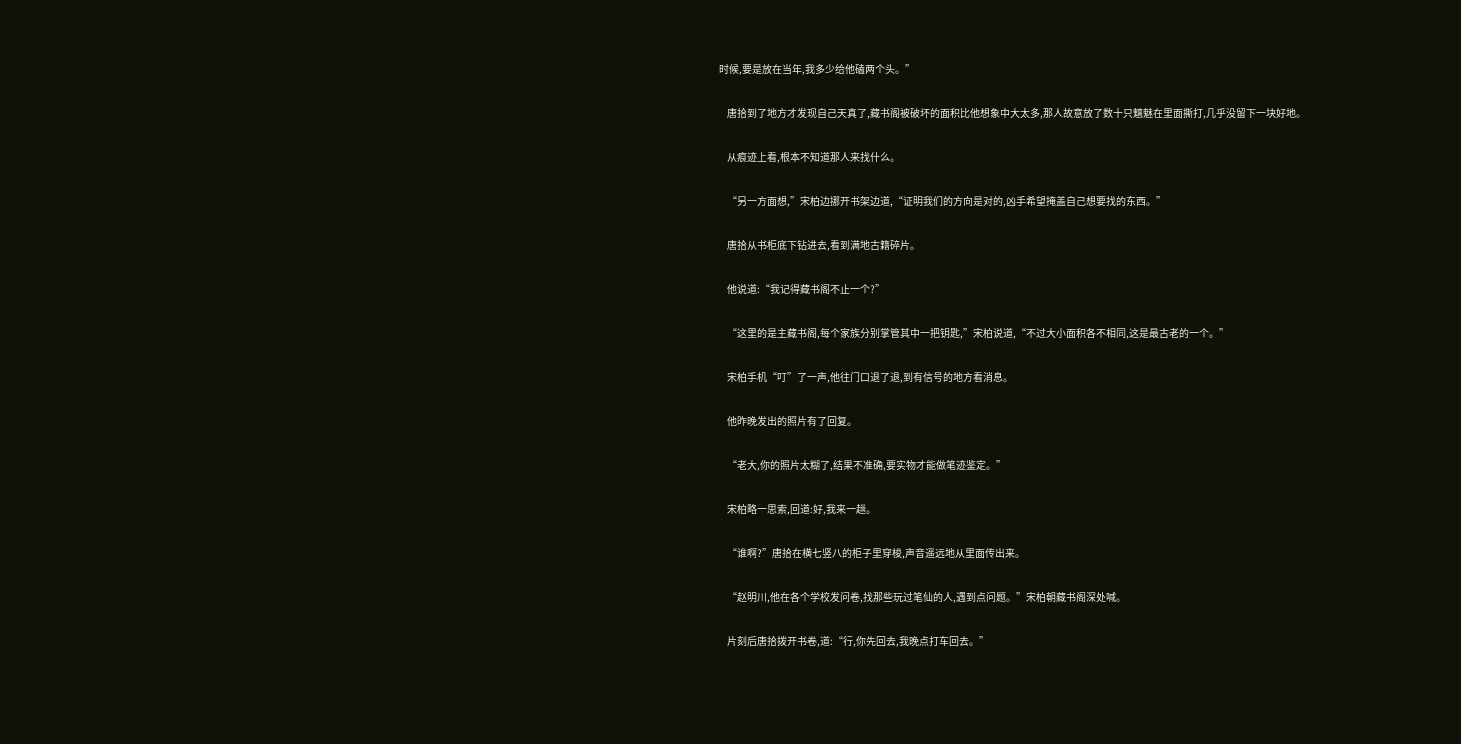时候,要是放在当年,我多少给他磕两个头。”

    唐拾到了地方才发现自己天真了,藏书阁被破坏的面积比他想象中大太多,那人故意放了数十只魑魅在里面撕打,几乎没留下一块好地。

    从痕迹上看,根本不知道那人来找什么。

    “另一方面想,”宋柏边挪开书架边道,“证明我们的方向是对的,凶手希望掩盖自己想要找的东西。”

    唐拾从书柜底下钻进去,看到满地古籍碎片。

    他说道:“我记得藏书阁不止一个?”

    “这里的是主藏书阁,每个家族分别掌管其中一把钥匙,”宋柏说道,“不过大小面积各不相同,这是最古老的一个。”

    宋柏手机“叮”了一声,他往门口退了退,到有信号的地方看消息。

    他昨晚发出的照片有了回复。

    “老大,你的照片太糊了,结果不准确,要实物才能做笔迹鉴定。”

    宋柏略一思索,回道:好,我来一趟。

    “谁啊?”唐拾在横七竖八的柜子里穿梭,声音遥远地从里面传出来。

    “赵明川,他在各个学校发问卷,找那些玩过笔仙的人,遇到点问题。”宋柏朝藏书阁深处喊。

    片刻后唐拾拨开书卷,道:“行,你先回去,我晚点打车回去。”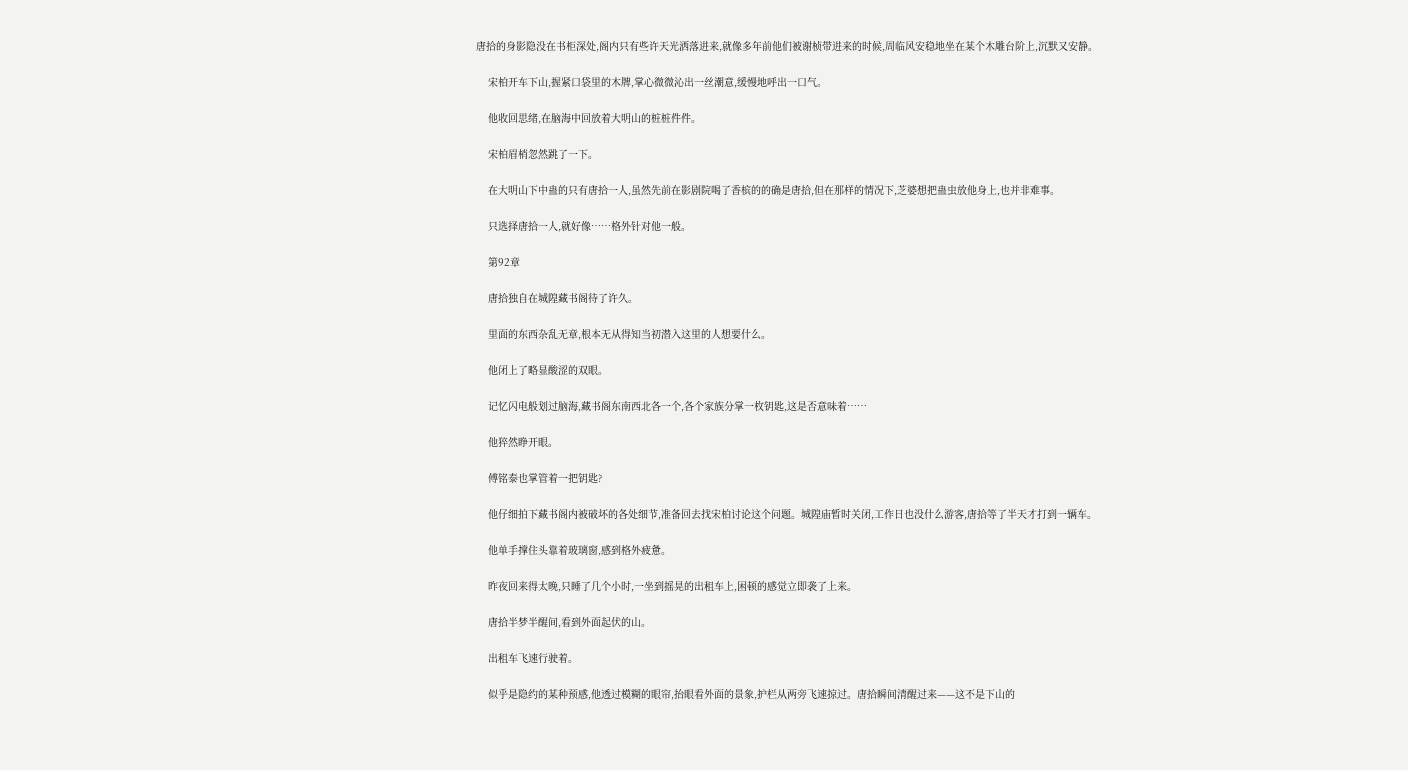唐拾的身影隐没在书柜深处,阁内只有些许天光洒落进来,就像多年前他们被谢桢带进来的时候,周临风安稳地坐在某个木雕台阶上,沉默又安静。

    宋柏开车下山,握紧口袋里的木牌,掌心微微沁出一丝潮意,缓慢地呼出一口气。

    他收回思绪,在脑海中回放着大明山的桩桩件件。

    宋柏眉梢忽然跳了一下。

    在大明山下中蛊的只有唐拾一人,虽然先前在影剧院喝了香槟的的确是唐拾,但在那样的情况下,芝婆想把蛊虫放他身上,也并非难事。

    只选择唐拾一人,就好像……格外针对他一般。

    第92章

    唐拾独自在城隍藏书阁待了许久。

    里面的东西杂乱无章,根本无从得知当初潜入这里的人想要什么。

    他闭上了略显酸涩的双眼。

    记忆闪电般划过脑海,藏书阁东南西北各一个,各个家族分掌一枚钥匙,这是否意味着……

    他猝然睁开眼。

    傅铭泰也掌管着一把钥匙?

    他仔细拍下藏书阁内被破坏的各处细节,准备回去找宋柏讨论这个问题。城隍庙暂时关闭,工作日也没什么游客,唐拾等了半天才打到一辆车。

    他单手撑住头靠着玻璃窗,感到格外疲惫。

    昨夜回来得太晚,只睡了几个小时,一坐到摇晃的出租车上,困顿的感觉立即袭了上来。

    唐拾半梦半醒间,看到外面起伏的山。

    出租车飞速行驶着。

    似乎是隐约的某种预感,他透过模糊的眼帘,抬眼看外面的景象,护栏从两旁飞速掠过。唐拾瞬间清醒过来——这不是下山的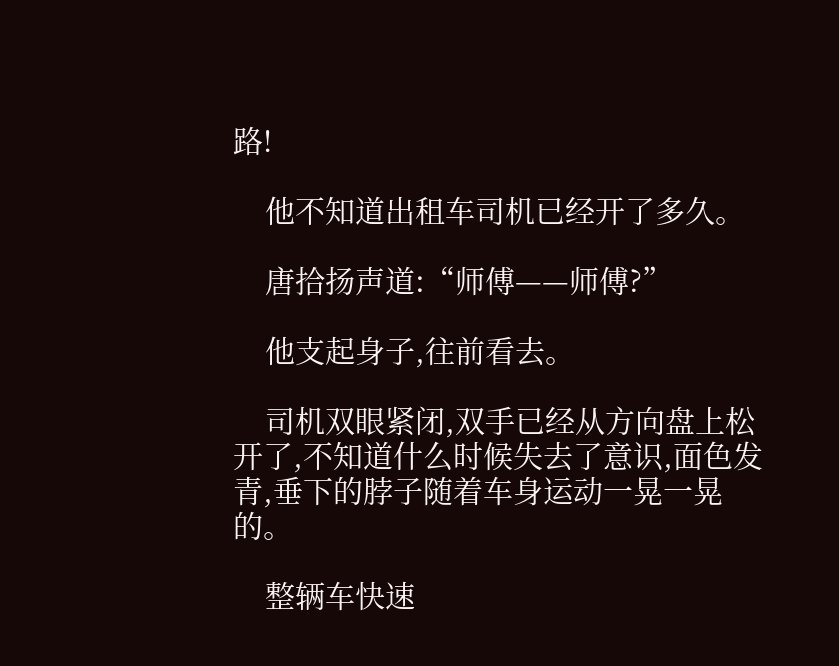路!

    他不知道出租车司机已经开了多久。

    唐拾扬声道:“师傅——师傅?”

    他支起身子,往前看去。

    司机双眼紧闭,双手已经从方向盘上松开了,不知道什么时候失去了意识,面色发青,垂下的脖子随着车身运动一晃一晃的。

    整辆车快速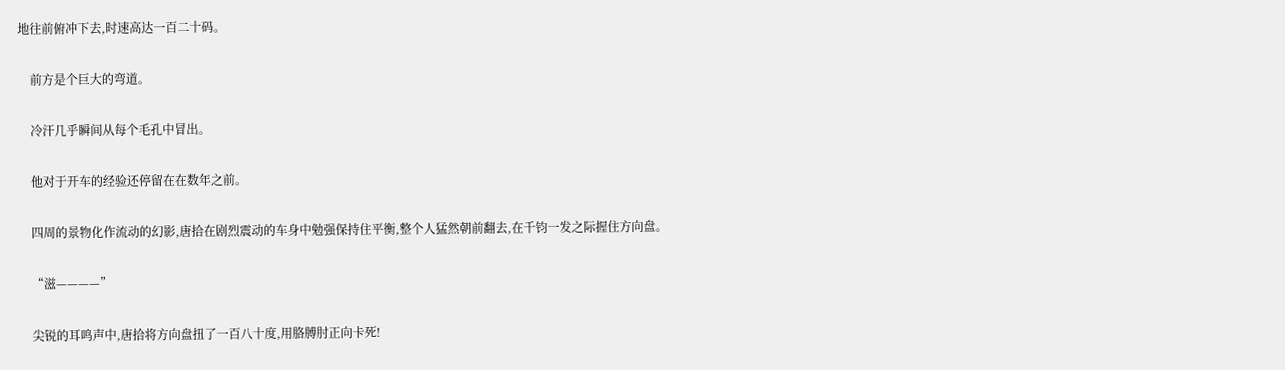地往前俯冲下去,时速高达一百二十码。

    前方是个巨大的弯道。

    冷汗几乎瞬间从每个毛孔中冒出。

    他对于开车的经验还停留在在数年之前。

    四周的景物化作流动的幻影,唐拾在剧烈震动的车身中勉强保持住平衡,整个人猛然朝前翻去,在千钧一发之际握住方向盘。

    “滋————”

    尖锐的耳鸣声中,唐拾将方向盘扭了一百八十度,用胳膊肘正向卡死!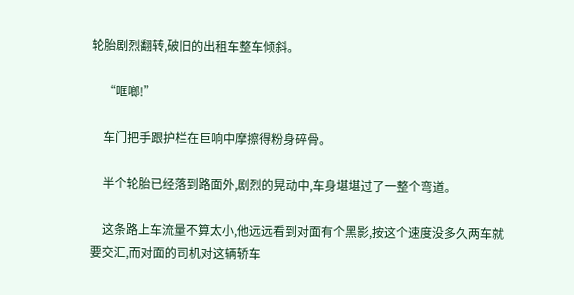轮胎剧烈翻转,破旧的出租车整车倾斜。

    “哐啷!”

    车门把手跟护栏在巨响中摩擦得粉身碎骨。

    半个轮胎已经落到路面外,剧烈的晃动中,车身堪堪过了一整个弯道。

    这条路上车流量不算太小,他远远看到对面有个黑影,按这个速度没多久两车就要交汇,而对面的司机对这辆轿车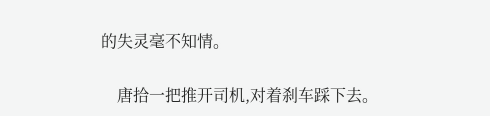的失灵毫不知情。

    唐拾一把推开司机,对着刹车踩下去。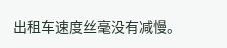出租车速度丝毫没有减慢。